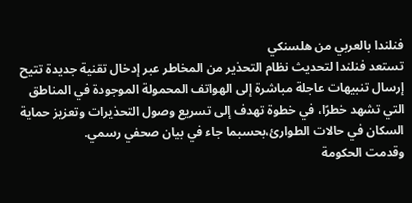فنلندا بالعربي من هلسنكي
تستعد فنلندا لتحديث نظام التحذير من المخاطر عبر إدخال تقنية جديدة تتيح إرسال تنبيهات عاجلة مباشرة إلى الهواتف المحمولة الموجودة في المناطق التي تشهد خطرًا، في خطوة تهدف إلى تسريع وصول التحذيرات وتعزيز حماية السكان في حالات الطوارئ،بحسبما جاء في بيان صحفي رسمي.
وقدمت الحكومة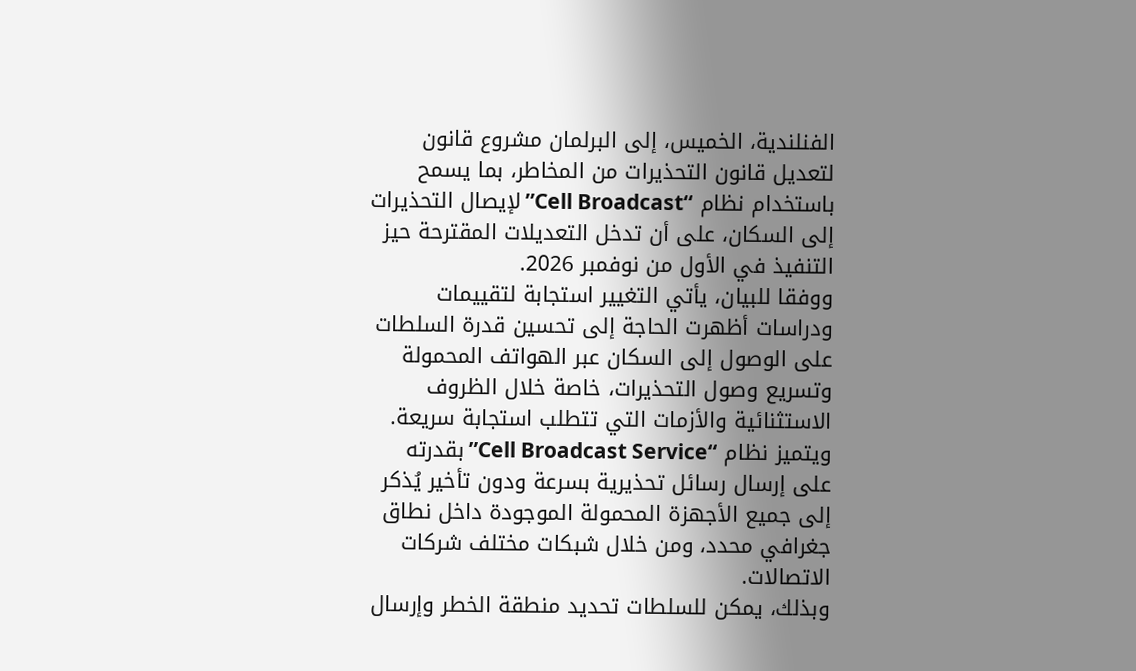الفنلندية، الخميس، إلى البرلمان مشروع قانون لتعديل قانون التحذيرات من المخاطر، بما يسمح باستخدام نظام “Cell Broadcast” لإيصال التحذيرات إلى السكان، على أن تدخل التعديلات المقترحة حيز التنفيذ في الأول من نوفمبر 2026.
ووفقا للبيان، يأتي التغيير استجابة لتقييمات ودراسات أظهرت الحاجة إلى تحسين قدرة السلطات على الوصول إلى السكان عبر الهواتف المحمولة وتسريع وصول التحذيرات، خاصة خلال الظروف الاستثنائية والأزمات التي تتطلب استجابة سريعة.
ويتميز نظام “Cell Broadcast Service” بقدرته على إرسال رسائل تحذيرية بسرعة ودون تأخير يُذكر إلى جميع الأجهزة المحمولة الموجودة داخل نطاق جغرافي محدد، ومن خلال شبكات مختلف شركات الاتصالات.
وبذلك، يمكن للسلطات تحديد منطقة الخطر وإرسال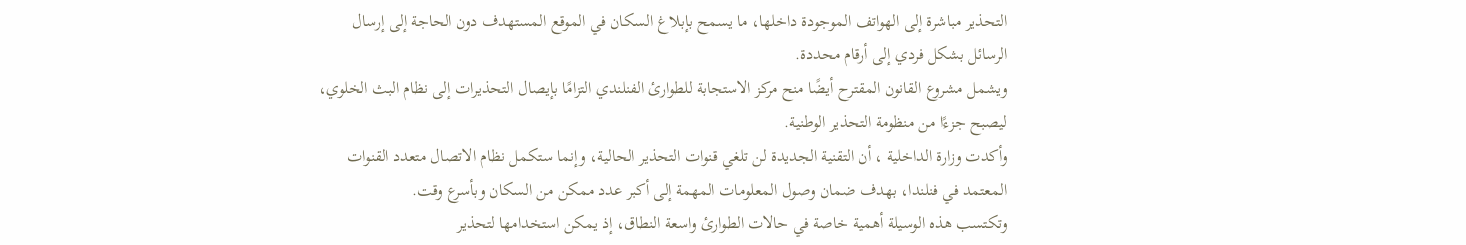التحذير مباشرة إلى الهواتف الموجودة داخلها، ما يسمح بإبلاغ السكان في الموقع المستهدف دون الحاجة إلى إرسال الرسائل بشكل فردي إلى أرقام محددة.
ويشمل مشروع القانون المقترح أيضًا منح مركز الاستجابة للطوارئ الفنلندي التزامًا بإيصال التحذيرات إلى نظام البث الخلوي، ليصبح جزءًا من منظومة التحذير الوطنية.
وأكدت وزارة الداخلية ، أن التقنية الجديدة لن تلغي قنوات التحذير الحالية، وإنما ستكمل نظام الاتصال متعدد القنوات المعتمد في فنلندا، بهدف ضمان وصول المعلومات المهمة إلى أكبر عدد ممكن من السكان وبأسرع وقت.
وتكتسب هذه الوسيلة أهمية خاصة في حالات الطوارئ واسعة النطاق، إذ يمكن استخدامها لتحذير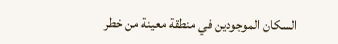السكان الموجودين في منطقة معينة من خطر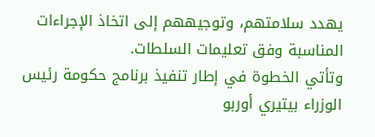يهدد سلامتهم، وتوجيههم إلى اتخاذ الإجراءات المناسبة وفق تعليمات السلطات.
وتأتي الخطوة في إطار تنفيذ برنامج حكومة رئيس الوزراء بيتيري أوربو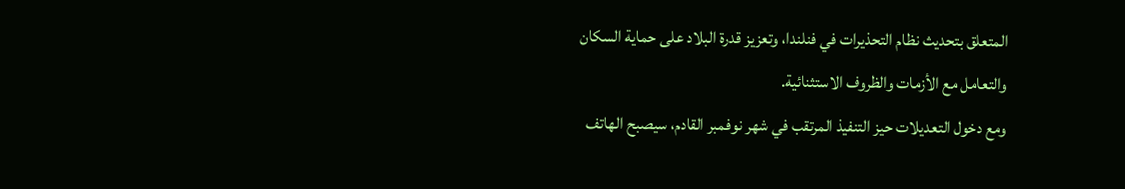المتعلق بتحديث نظام التحذيرات في فنلندا، وتعزيز قدرة البلاد على حماية السكان والتعامل مع الأزمات والظروف الاستثنائية.
ومع دخول التعديلات حيز التنفيذ المرتقب في شهر نوفمبر القادم، سيصبح الهاتف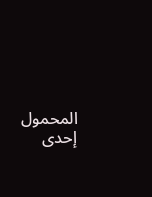المحمول إحدى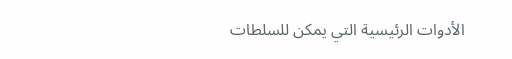الأدوات الرئيسية التي يمكن للسلطات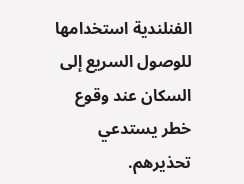الفنلندية استخدامها للوصول السريع إلى السكان عند وقوع خطر يستدعي تحذيرهم.